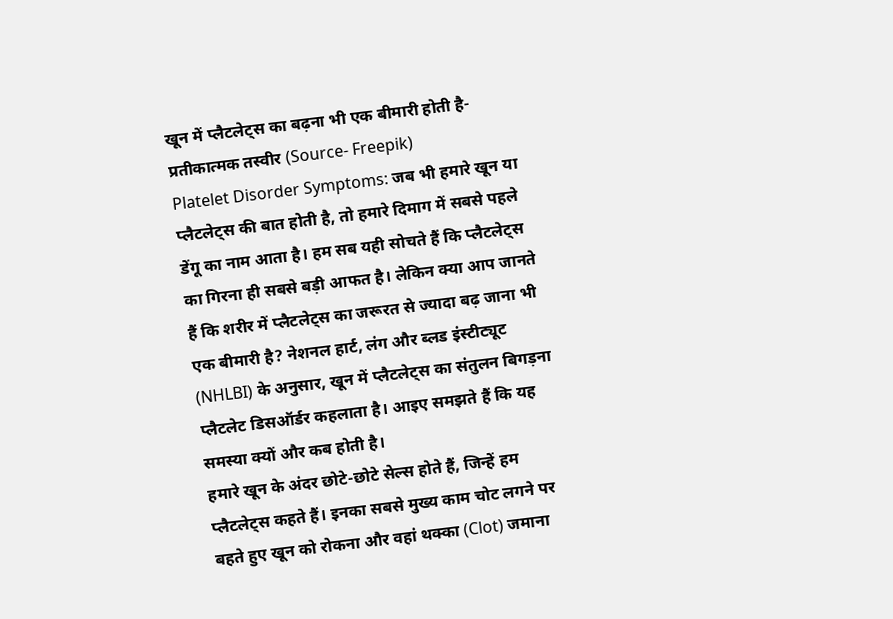खून में प्लैटलेट्स का बढ़ना भी एक बीमारी होती है- प्रतीकात्मक तस्वीर (Source- Freepik)
Platelet Disorder Symptoms: जब भी हमारे खून या प्लैटलेट्स की बात होती है, तो हमारे दिमाग में सबसे पहले डेंगू का नाम आता है। हम सब यही सोचते हैं कि प्लैटलेट्स का गिरना ही सबसे बड़ी आफत है। लेकिन क्या आप जानते हैं कि शरीर में प्लैटलेट्स का जरूरत से ज्यादा बढ़ जाना भी एक बीमारी है? नेशनल हार्ट, लंग और ब्लड इंस्टीट्यूट (NHLBI) के अनुसार, खून में प्लैटलेट्स का संतुलन बिगड़ना प्लैटलेट डिसऑर्डर कहलाता है। आइए समझते हैं कि यह समस्या क्यों और कब होती है।
हमारे खून के अंदर छोटे-छोटे सेल्स होते हैं, जिन्हें हम प्लैटलेट्स कहते हैं। इनका सबसे मुख्य काम चोट लगने पर बहते हुए खून को रोकना और वहां थक्का (Clot) जमाना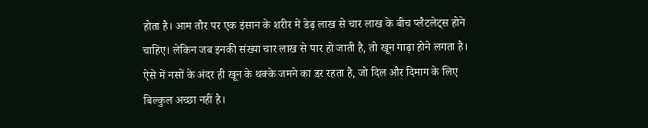होता है। आम तौर पर एक इंसान के शरीर में डेढ़ लाख से चार लाख के बीच प्लैटलेट्स होने चाहिए। लेकिन जब इनकी संख्या चार लाख से पार हो जाती है, तो खून गाढ़ा होने लगता है। ऐसे में नसों के अंदर ही खून के थक्के जमने का डर रहता है, जो दिल और दिमाग के लिए बिल्कुल अच्छा नहीं है।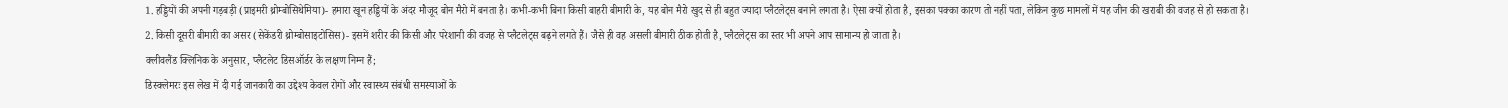1. हड्डियों की अपनी गड़बड़ी (प्राइमरी थ्रोम्बोसिथेमिया)- हमारा खून हड्डियों के अंदर मौजूद बोन मैरो में बनता है। कभी-कभी बिना किसी बाहरी बीमारी के, यह बोन मैरो खुद से ही बहुत ज्यादा प्लैटलेट्स बनाने लगता है। ऐसा क्यों होता है, इसका पक्का कारण तो नहीं पता, लेकिन कुछ मामलों में यह जीन की खराबी की वजह से हो सकता है।
2. किसी दूसरी बीमारी का असर (सेकेंडरी थ्रोम्बोसाइटोसिस)- इसमें शरीर की किसी और परेशानी की वजह से प्लैटलेट्स बढ़ने लगते हैं। जैसे ही वह असली बीमारी ठीक होती है, प्लैटलेट्स का स्तर भी अपने आप सामान्य हो जाता है।
क्लीवलैंड क्लिनिक के अनुसार, प्लैटलेट डिसऑर्डर के लक्षण निम्न हैं;
डिस्क्लेमरः इस लेख में दी गई जानकारी का उद्देश्य केवल रोगों और स्वास्थ्य संबंधी समस्याओं के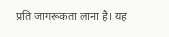प्रति जागरूकता लाना है। यह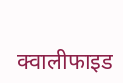क्वालीफाइड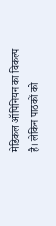मेडिकल ऑपिनियन का विकल्प है। लेकिन पाठकों को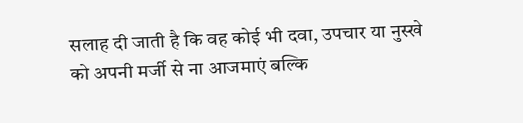सलाह दी जाती है कि वह कोई भी दवा, उपचार या नुस्खे को अपनी मर्जी से ना आजमाएं बल्कि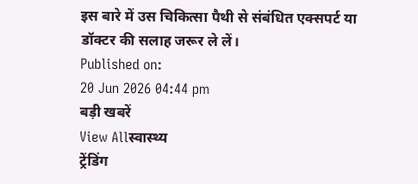इस बारे में उस चिकित्सा पैथी से संबंधित एक्सपर्ट या डॉक्टर की सलाह जरूर ले लें।
Published on:
20 Jun 2026 04:44 pm
बड़ी खबरें
View Allस्वास्थ्य
ट्रेंडिंग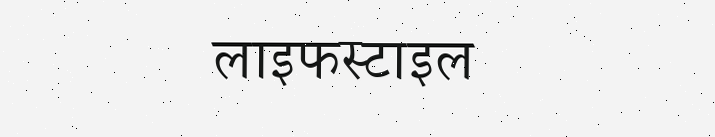लाइफस्टाइल